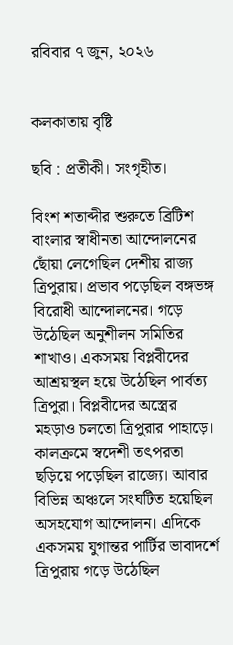রবিবার ৭ জুন, ২০২৬


কলকাতায় বৃষ্টি

ছবি : প্রতীকী। সংগৃহীত।

বিংশ শতাব্দীর শুরুতে ব্রিটিশ বাংলার স্বাধীনতা আন্দোলনের ছোঁয়া লেগেছিল দেশীয় রাজ্য ত্রিপুরায়। প্রভাব পড়েছিল বঙ্গভঙ্গ বিরোধী আন্দোলনের। গড়ে উঠেছিল অনুশীলন সমিতির শাখাও। একসময় বিপ্লবীদের আশ্রয়স্থল হয়ে উঠেছিল পার্বত্য ত্রিপুরা। বিপ্লবীদের অস্ত্রের মহড়াও চলতো ত্রিপুরার পাহাড়ে। কালক্রমে স্বদেশী তৎপরতা ছড়িয়ে পড়েছিল রাজ্যে। আবার বিভিন্ন অঞ্চলে সংঘটিত হয়েছিল অসহযোগ আন্দোলন। এদিকে একসময় যুগান্তর পার্টির ভাবাদর্শে ত্রিপুরায় গড়ে উঠেছিল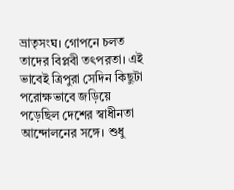ভ্রাতৃসংঘ। গোপনে চলত তাদের বিপ্লবী তৎপরতা। এই ভাবেই ত্রিপুরা সেদিন কিছুটা পরোক্ষভাবে জড়িয়ে পড়েছিল দেশের স্বাধীনতা আন্দোলনের সঙ্গে। শুধু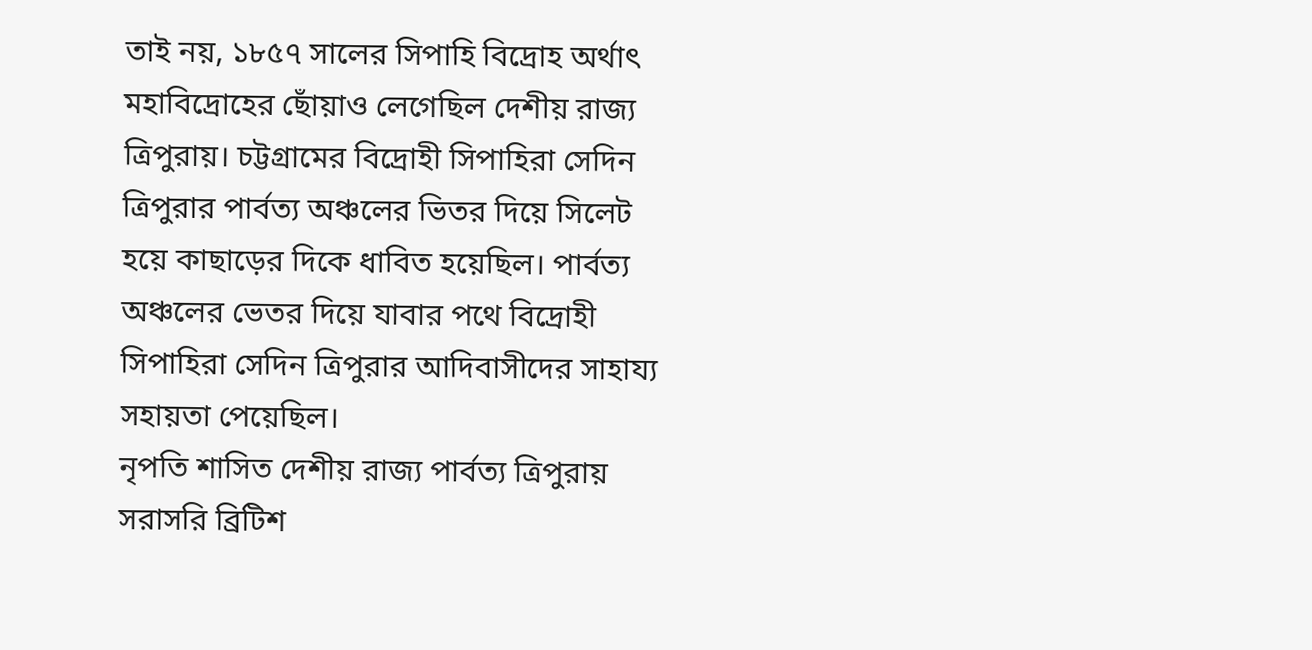তাই নয়, ১৮৫৭ সালের সিপাহি বিদ্রোহ অর্থাৎ মহাবিদ্রোহের ছোঁয়াও লেগেছিল দেশীয় রাজ্য ত্রিপুরায়। চট্টগ্রামের বিদ্রোহী সিপাহিরা সেদিন ত্রিপুরার পার্বত্য অঞ্চলের ভিতর দিয়ে সিলেট হয়ে কাছাড়ের দিকে ধাবিত হয়েছিল। পার্বত্য অঞ্চলের ভেতর দিয়ে যাবার পথে বিদ্রোহী সিপাহিরা সেদিন ত্রিপুরার আদিবাসীদের সাহায্য সহায়তা পেয়েছিল।
নৃপতি শাসিত দেশীয় রাজ্য পার্বত্য ত্রিপুরায় সরাসরি ব্রিটিশ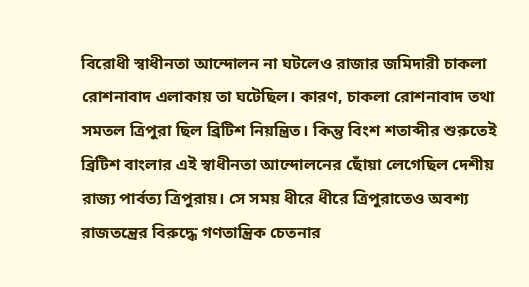বিরোধী স্বাধীনতা আন্দোলন না ঘটলেও রাজার জমিদারী চাকলা রোশনাবাদ এলাকায় তা ঘটেছিল। কারণ, চাকলা রোশনাবাদ তথা সমতল ত্রিপুরা ছিল ব্রিটিশ নিয়ন্ত্রিত। কিন্তু বিংশ শতাব্দীর শুরুতেই ব্রিটিশ বাংলার এই স্বাধীনতা আন্দোলনের ছোঁয়া লেগেছিল দেশীয় রাজ্য পার্বত্য ত্রিপুরায়। সে সময় ধীরে ধীরে ত্রিপুরাতেও অবশ্য রাজতন্ত্রের বিরুদ্ধে গণতান্ত্রিক চেতনার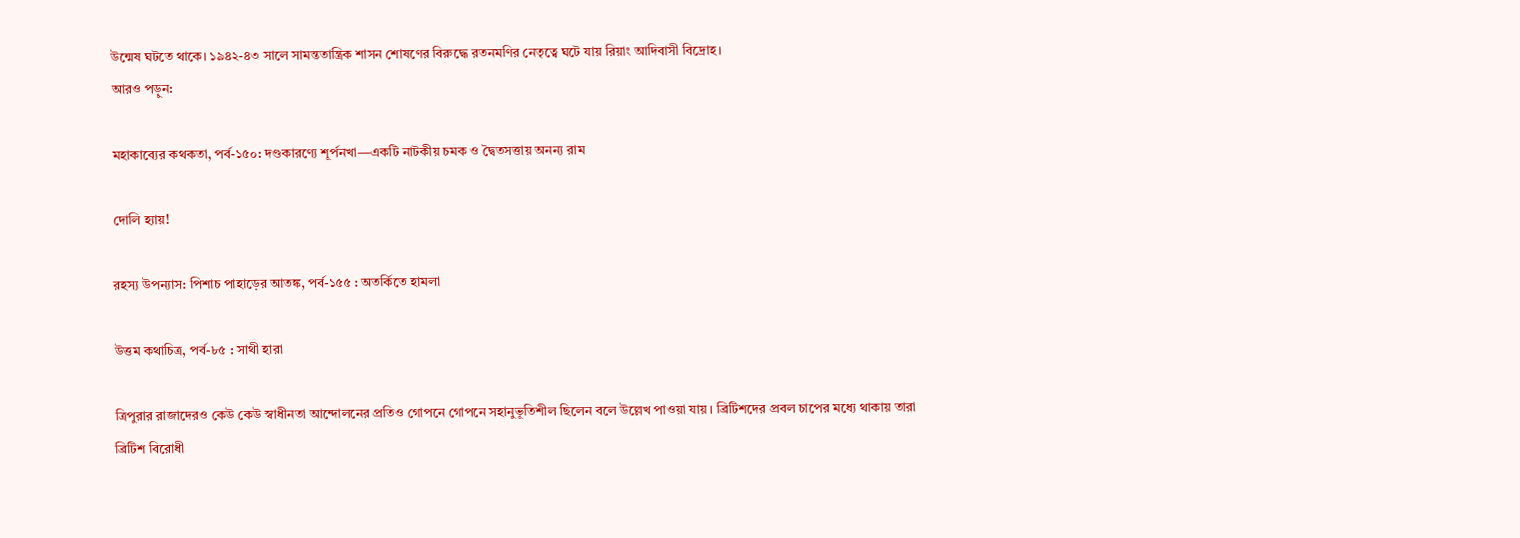উন্মেষ ঘটতে থাকে। ১৯৪২-৪৩ সালে সামন্ততান্ত্রিক শাসন শোষণের বিরুদ্ধে রতনমণির নেতৃত্বে ঘটে যায় রিয়াং আদিবাসী বিদ্রোহ।
আরও পড়ুন:

মহাকাব্যের কথকতা, পর্ব-১৫০: দণ্ডকারণ্যে শূর্পনখা—একটি নাটকীয় চমক ও দ্বৈতসত্তায় অনন্য রাম

দোলি হ্যায়!

রহস্য উপন্যাস: পিশাচ পাহাড়ের আতঙ্ক, পর্ব-১৫৫ : অতর্কিতে হামলা

উত্তম কথাচিত্র, পর্ব-৮৫ : সাথী হারা

ত্রিপুরার রাজাদেরও কেউ কেউ স্বাধীনতা আন্দোলনের প্রতিও গোপনে গোপনে সহানুভূতিশীল ছিলেন বলে উল্লেখ পাওয়া যায়। ব্রিটিশদের প্রবল চাপের মধ্যে থাকায় তারা ব্রিটিশ বিরোধী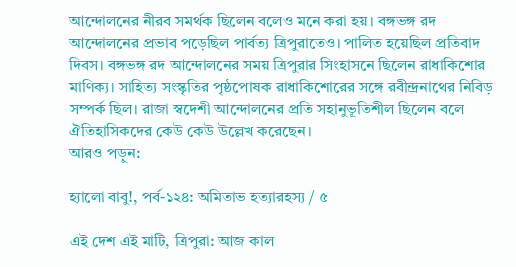আন্দোলনের নীরব সমর্থক ছিলেন বলেও মনে করা হয়। বঙ্গভঙ্গ রদ আন্দোলনের প্রভাব পড়েছিল পার্বত্য ত্রিপুরাতেও। পালিত হয়েছিল প্রতিবাদ দিবস। বঙ্গভঙ্গ রদ আন্দোলনের সময় ত্রিপুরার সিংহাসনে ছিলেন রাধাকিশোর মাণিক্য। সাহিত্য সংস্কৃতির পৃষ্ঠপোষক রাধাকিশোরের সঙ্গে রবীন্দ্রনাথের নিবিড় সম্পর্ক ছিল। রাজা স্বদেশী আন্দোলনের প্রতি সহানুভূতিশীল ছিলেন বলে ঐতিহাসিকদের কেউ কেউ উল্লেখ করেছেন।
আরও পড়ুন:

হ্যালো বাবু!, পর্ব-১২৪: অমিতাভ হত্যারহস্য / ৫

এই দেশ এই মাটি, ত্রিপুরা: আজ কাল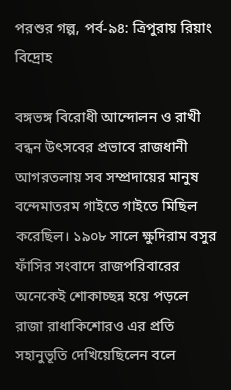পরশুর গল্প, পর্ব-৯৪: ত্রিপুরায় রিয়াং বিদ্রোহ

বঙ্গভঙ্গ বিরোধী আন্দোলন ও রাখী বন্ধন উৎসবের প্রভাবে রাজধানী আগরতলায় সব সম্প্রদায়ের মানুষ বন্দেমাতরম গাইতে গাইতে মিছিল করেছিল। ১৯০৮ সালে ক্ষুদিরাম বসুর ফাঁসির সংবাদে রাজপরিবারের অনেকেই শোকাচ্ছন্ন হয়ে পড়লে রাজা রাধাকিশোরও এর প্রতি সহানুভূতি দেখিয়েছিলেন বলে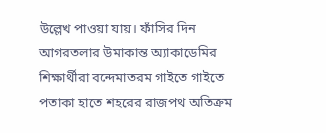উল্লেখ পাওয়া যায়। ফাঁসির দিন আগরতলার উমাকান্ত অ্যাকাডেমির শিক্ষার্থীরা বন্দেমাতরম গাইতে গাইতে পতাকা হাতে শহরের রাজপথ অতিক্রম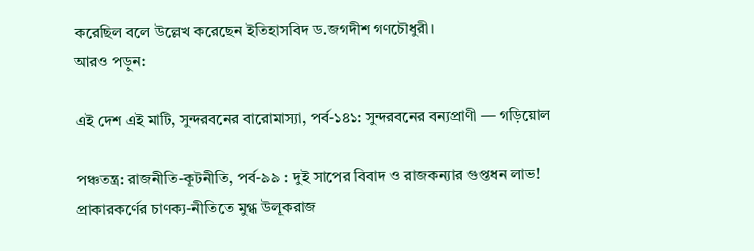করেছিল বলে উল্লেখ করেছেন ইতিহাসবিদ ড.জগদীশ গণচৌধুরী।
আরও পড়ুন:

এই দেশ এই মাটি, সুন্দরবনের বারোমাস্যা, পর্ব-১৪১: সুন্দরবনের বন্যপ্রাণী — গড়িয়োল

পঞ্চতন্ত্র: রাজনীতি-কূটনীতি, পর্ব-৯৯ : দুই সাপের বিবাদ ও রাজকন্যার গুপ্তধন লাভ! প্রাকারকর্ণের চাণক্য-নীতিতে মুগ্ধ উলূকরাজ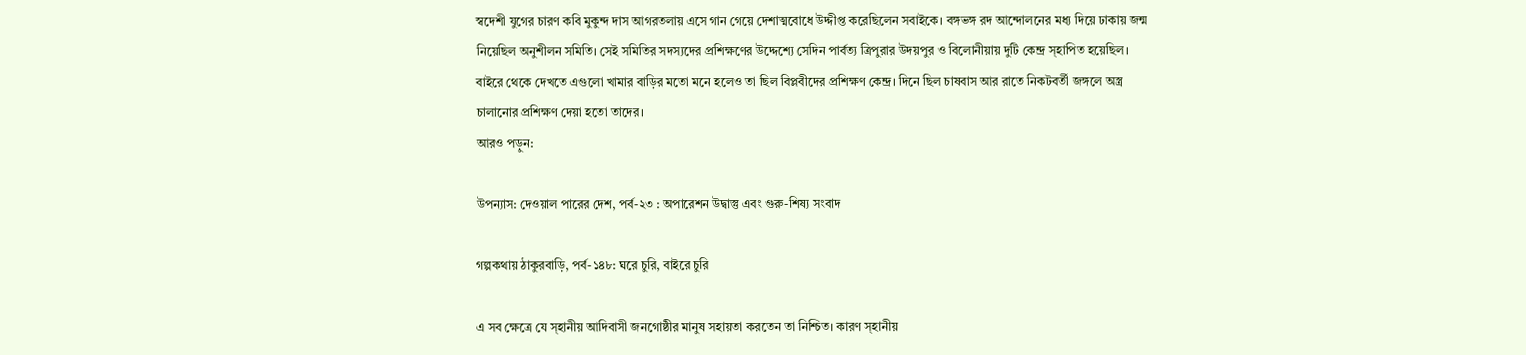স্বদেশী যুগের চারণ কবি মুকুন্দ দাস আগরতলায় এসে গান গেয়ে দেশাত্মবোধে উদ্দীপ্ত করেছিলেন সবাইকে। বঙ্গভঙ্গ রদ আন্দোলনের মধ্য দিয়ে ঢাকায় জন্ম নিয়েছিল অনুশীলন সমিতি। সেই সমিতির সদস্যদের প্রশিক্ষণের উদ্দেশ্যে সেদিন পার্বত্য ত্রিপুরার উদয়পুর ও বিলোনীয়ায় দুটি কেন্দ্র স্হাপিত হয়েছিল। বাইরে থেকে দেখতে এগুলো খামার বাড়ির মতো মনে হলেও তা ছিল বিপ্লবীদের প্রশিক্ষণ কেন্দ্র। দিনে ছিল চাষবাস আর রাতে নিকটবর্তী জঙ্গলে অস্ত্র চালানোর প্রশিক্ষণ দেয়া হতো তাদের।
আরও পড়ুন:

উপন্যাস: দেওয়াল পারের দেশ, পর্ব-২৩ : অপারেশন উদ্বাস্তু এবং গুরু-শিষ্য সংবাদ

গল্পকথায় ঠাকুরবাড়ি, পর্ব-১৪৮: ঘরে চুরি, বাইরে চুরি

এ সব ক্ষেত্রে যে স্হানীয় আদিবাসী জনগোষ্ঠীর মানুষ সহায়তা করতেন তা নিশ্চিত। কারণ স্হানীয়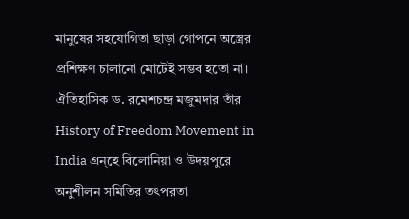মানুষের সহযোগিতা ছাড়া গোপনে অস্ত্রের প্রশিক্ষণ চালানো মোটেই সম্ভব হতো না। ঐতিহাসিক ড. রমেশচন্দ্র মজুমদার তাঁর History of Freedom Movement in India গ্ৰন্হে বিলোনিয়া ও উদয়পুরে অনুশীলন সমিতির তৎপরতা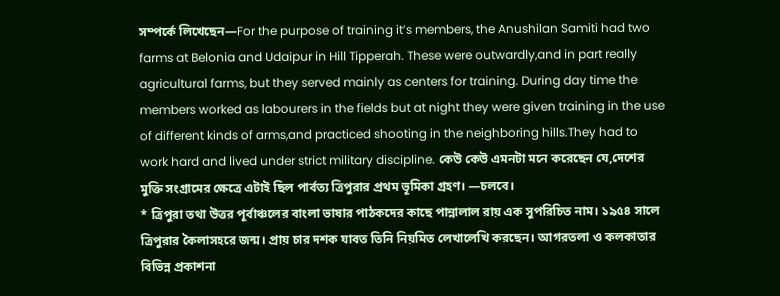সম্পর্কে লিখেছেন—For the purpose of training it’s members, the Anushilan Samiti had two farms at Belonia and Udaipur in Hill Tipperah. These were outwardly,and in part really agricultural farms, but they served mainly as centers for training. During day time the members worked as labourers in the fields but at night they were given training in the use of different kinds of arms,and practiced shooting in the neighboring hills.They had to work hard and lived under strict military discipline. কেউ কেউ এমনটা মনে করেছেন যে,দেশের মুক্তি সংগ্রামের ক্ষেত্রে এটাই ছিল পার্বত্য ত্রিপুরার প্রথম ভূমিকা গ্রহণ। —চলবে।
* ত্রিপুরা তথা উত্তর পূর্বাঞ্চলের বাংলা ভাষার পাঠকদের কাছে পান্নালাল রায় এক সুপরিচিত নাম। ১৯৫৪ সালে ত্রিপুরার কৈলাসহরে জন্ম। প্রায় চার দশক যাবত তিনি নিয়মিত লেখালেখি করছেন। আগরতলা ও কলকাতার বিভিন্ন প্রকাশনা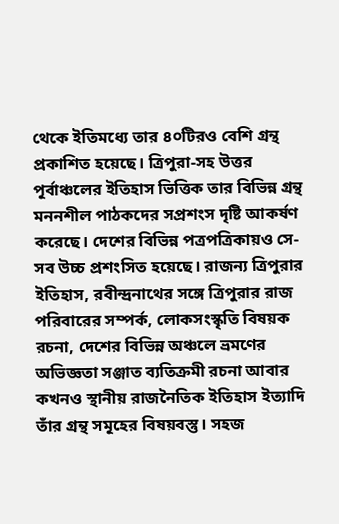থেকে ইতিমধ্যে তার ৪০টিরও বেশি গ্রন্থ প্রকাশিত হয়েছে। ত্রিপুরা-সহ উত্তর পূর্বাঞ্চলের ইতিহাস ভিত্তিক তার বিভিন্ন গ্রন্থ মননশীল পাঠকদের সপ্রশংস দৃষ্টি আকর্ষণ করেছে। দেশের বিভিন্ন পত্রপত্রিকায়ও সে-সব উচ্চ প্রশংসিত হয়েছে। রাজন্য ত্রিপুরার ইতিহাস, রবীন্দ্রনাথের সঙ্গে ত্রিপুরার রাজ পরিবারের সম্পর্ক, লোকসংস্কৃতি বিষয়ক রচনা, দেশের বিভিন্ন অঞ্চলে ভ্রমণের অভিজ্ঞতা সঞ্জাত ব্যতিক্রমী রচনা আবার কখনও স্থানীয় রাজনৈতিক ইতিহাস ইত্যাদি তাঁর গ্রন্থ সমূহের বিষয়বস্তু। সহজ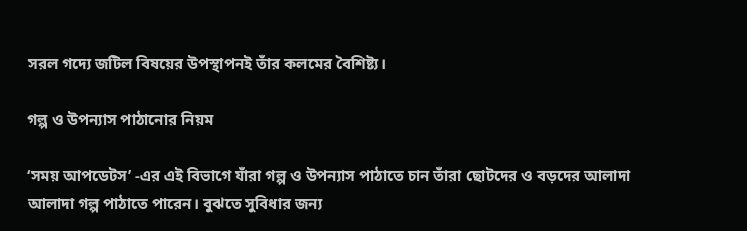সরল গদ্যে জটিল বিষয়ের উপস্থাপনই তাঁর কলমের বৈশিষ্ট্য।

গল্প ও উপন্যাস পাঠানোর নিয়ম

‘সময় আপডেটস’ -এর এই বিভাগে যাঁরা গল্প ও উপন্যাস পাঠাতে চান তাঁরা ছোটদের ও বড়দের আলাদা আলাদা গল্প পাঠাতে পারেন। বুঝতে সুবিধার জন্য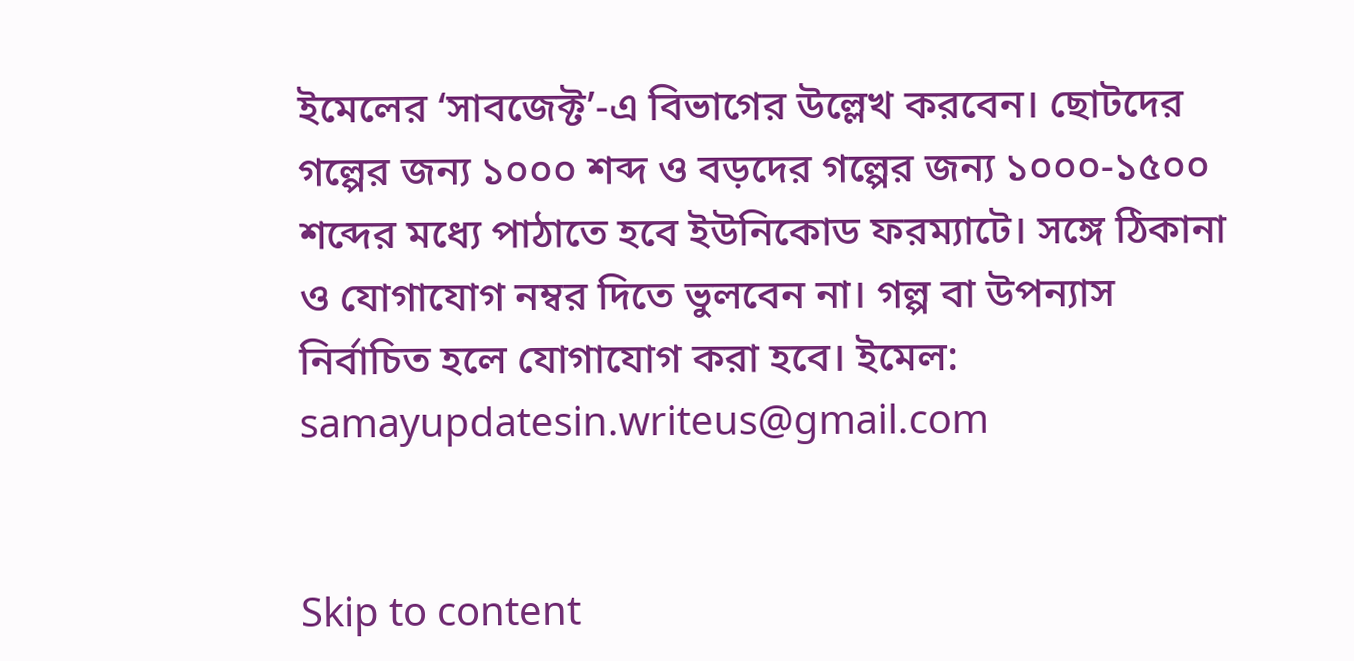ইমেলের ‘সাবজেক্ট’-এ বিভাগের উল্লেখ করবেন। ছোটদের গল্পের জন্য ১০০০ শব্দ ও বড়দের গল্পের জন্য ১০০০-১৫০০ শব্দের মধ্যে পাঠাতে হবে ইউনিকোড ফরম্যাটে। সঙ্গে ঠিকানা ও যোগাযোগ নম্বর দিতে ভুলবেন না। গল্প বা উপন্যাস নির্বাচিত হলে যোগাযোগ করা হবে। ইমেল: samayupdatesin.writeus@gmail.com


Skip to content